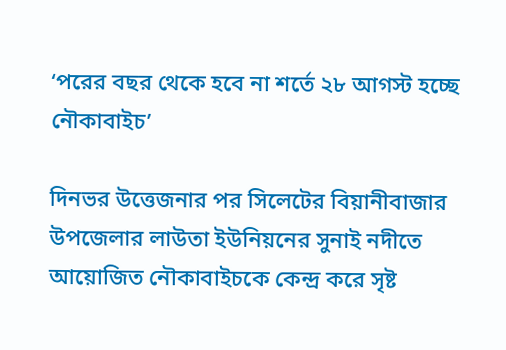‘পরের বছর থেকে হবে না শর্তে ২৮ আগস্ট হচ্ছে নৌকাবাইচ’

দিনভর উত্তেজনার পর সিলেটের বিয়ানীবাজার উপজেলার লাউতা ইউনিয়নের সুনাই নদীতে আয়োজিত নৌকাবাইচকে কেন্দ্র করে সৃষ্ট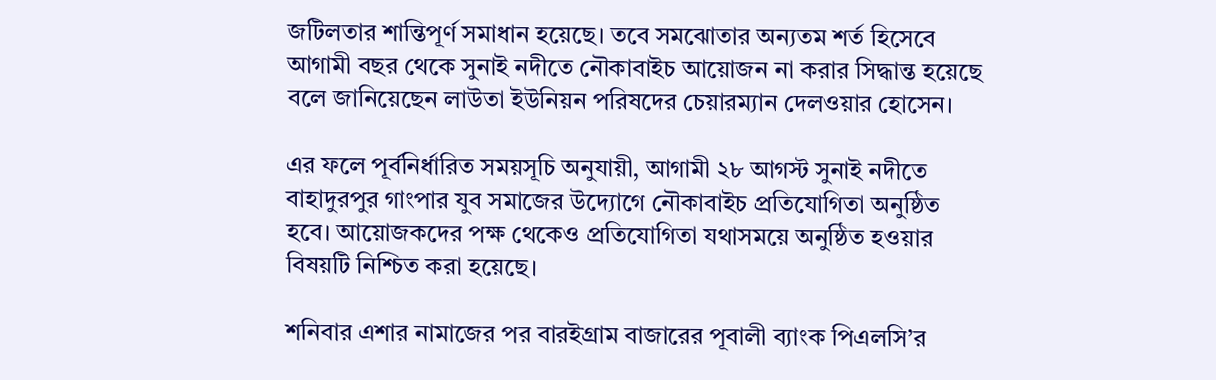জটিলতার শান্তিপূর্ণ সমাধান হয়েছে। তবে সমঝোতার অন্যতম শর্ত হিসেবে আগামী বছর থেকে সুনাই নদীতে নৌকাবাইচ আয়োজন না করার সিদ্ধান্ত হয়েছে বলে জানিয়েছেন লাউতা ইউনিয়ন পরিষদের চেয়ারম্যান দেলওয়ার হোসেন।

এর ফলে পূর্বনির্ধারিত সময়সূচি অনুযায়ী, আগামী ২৮ আগস্ট সুনাই নদীতে বাহাদুরপুর গাংপার যুব সমাজের উদ্যোগে নৌকাবাইচ প্রতিযোগিতা অনুষ্ঠিত হবে। আয়োজকদের পক্ষ থেকেও প্রতিযোগিতা যথাসময়ে অনুষ্ঠিত হওয়ার বিষয়টি নিশ্চিত করা হয়েছে।

শনিবার এশার নামাজের পর বারইগ্রাম বাজারের পূবালী ব্যাংক পিএলসি’র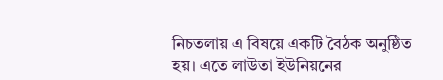নিচতলায় এ বিষয়ে একটি বৈঠক অনুষ্ঠিত হয়। এতে লাউতা ইউনিয়নের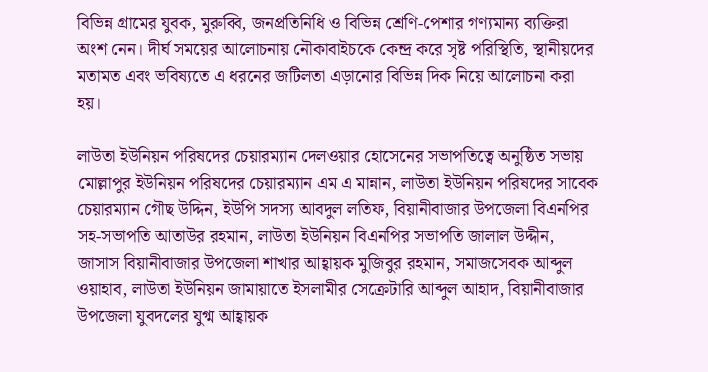বিভিন্ন গ্রামের যুবক, মুরুব্বি, জনপ্রতিনিধি ও বিভিন্ন শ্রেণি-পেশার গণ্যমান্য ব্যক্তিরা অংশ নেন। দীর্ঘ সময়ের আলোচনায় নৌকাবাইচকে কেন্দ্র করে সৃষ্ট পরিস্থিতি, স্থানীয়দের মতামত এবং ভবিষ্যতে এ ধরনের জটিলতা এড়ানোর বিভিন্ন দিক নিয়ে আলোচনা করা হয়।

লাউতা ইউনিয়ন পরিষদের চেয়ারম্যান দেলওয়ার হোসেনের সভাপতিত্বে অনুষ্ঠিত সভায় মোল্লাপুর ইউনিয়ন পরিষদের চেয়ারম্যান এম এ মান্নান, লাউতা ইউনিয়ন পরিষদের সাবেক চেয়ারম্যান গৌছ উদ্দিন, ইউপি সদস্য আবদুল লতিফ, বিয়ানীবাজার উপজেলা বিএনপির সহ-সভাপতি আতাউর রহমান, লাউতা ইউনিয়ন বিএনপির সভাপতি জালাল উদ্দীন, জাসাস বিয়ানীবাজার উপজেলা শাখার আহ্বায়ক মুজিবুর রহমান, সমাজসেবক আব্দুল ওয়াহাব, লাউতা ইউনিয়ন জামায়াতে ইসলামীর সেক্রেটারি আব্দুল আহাদ, বিয়ানীবাজার উপজেলা যুবদলের যুগ্ম আহ্বায়ক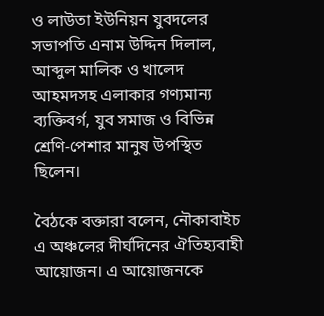ও লাউতা ইউনিয়ন যুবদলের সভাপতি এনাম উদ্দিন দিলাল, আব্দুল মালিক ও খালেদ আহমদসহ এলাকার গণ্যমান্য ব্যক্তিবর্গ, যুব সমাজ ও বিভিন্ন শ্রেণি-পেশার মানুষ উপস্থিত ছিলেন।

বৈঠকে বক্তারা বলেন, নৌকাবাইচ এ অঞ্চলের দীর্ঘদিনের ঐতিহ্যবাহী আয়োজন। এ আয়োজনকে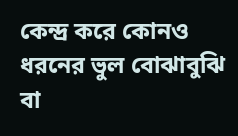কেন্দ্র করে কোনও ধরনের ভুল বোঝাবুঝি বা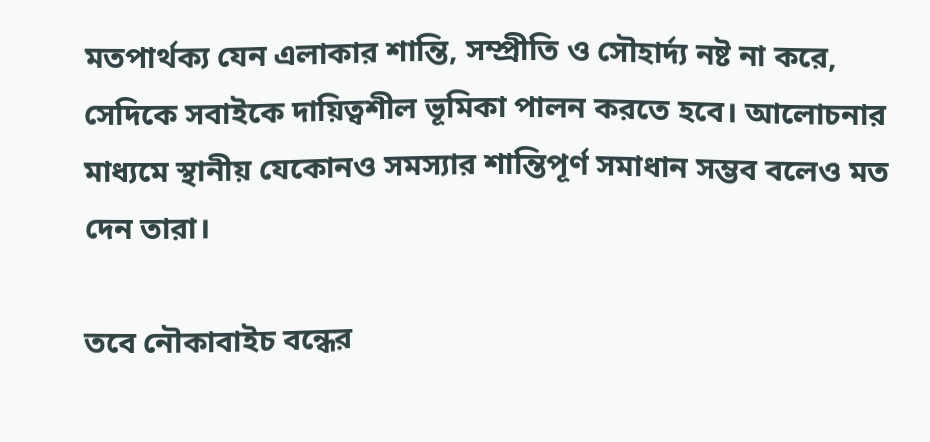মতপার্থক্য যেন এলাকার শান্তি, সম্প্রীতি ও সৌহার্দ্য নষ্ট না করে, সেদিকে সবাইকে দায়িত্বশীল ভূমিকা পালন করতে হবে। আলোচনার মাধ্যমে স্থানীয় যেকোনও সমস্যার শান্তিপূর্ণ সমাধান সম্ভব বলেও মত দেন তারা।

তবে নৌকাবাইচ বন্ধের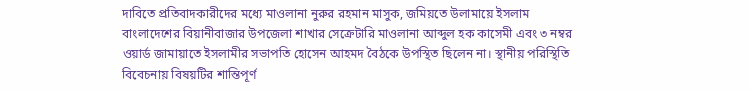দাবিতে প্রতিবাদকারীদের মধ্যে মাওলানা নুরুর রহমান মাসুক, জমিয়তে উলামায়ে ইসলাম বাংলাদেশের বিয়ানীবাজার উপজেলা শাখার সেক্রেটারি মাওলানা আব্দুল হক কাসেমী এবং ৩ নম্বর ওয়ার্ড জামায়াতে ইসলামীর সভাপতি হোসেন আহমদ বৈঠকে উপস্থিত ছিলেন না। স্থানীয় পরিস্থিতি বিবেচনায় বিষয়টির শান্তিপূর্ণ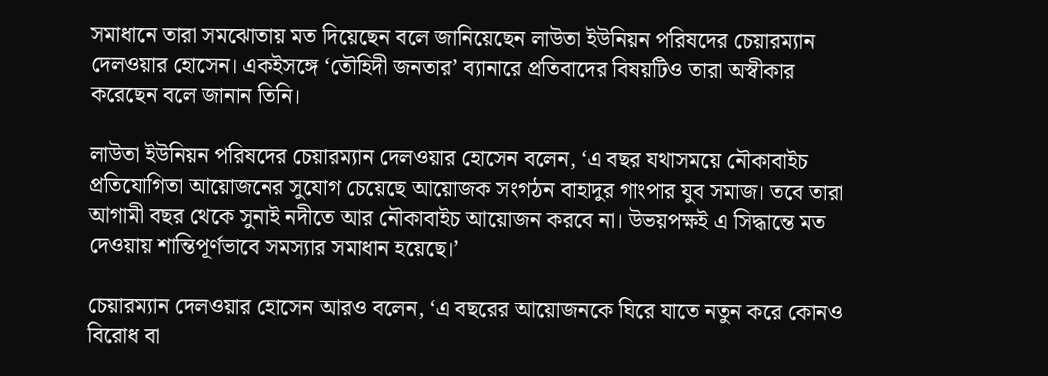সমাধানে তারা সমঝোতায় মত দিয়েছেন বলে জানিয়েছেন লাউতা ইউনিয়ন পরিষদের চেয়ারম্যান দেলওয়ার হোসেন। একইসঙ্গে ‘তৌহিদী জনতার’ ব্যানারে প্রতিবাদের বিষয়টিও তারা অস্বীকার করেছেন বলে জানান তিনি।

লাউতা ইউনিয়ন পরিষদের চেয়ারম্যান দেলওয়ার হোসেন বলেন, ‘এ বছর যথাসময়ে নৌকাবাইচ প্রতিযোগিতা আয়োজনের সুযোগ চেয়েছে আয়োজক সংগঠন বাহাদুর গাংপার যুব সমাজ। তবে তারা আগামী বছর থেকে সুনাই নদীতে আর নৌকাবাইচ আয়োজন করবে না। উভয়পক্ষই এ সিদ্ধান্তে মত দেওয়ায় শান্তিপূর্ণভাবে সমস্যার সমাধান হয়েছে।’

চেয়ারম্যান দেলওয়ার হোসেন আরও বলেন, ‘এ বছরের আয়োজনকে ঘিরে যাতে নতুন করে কোনও বিরোধ বা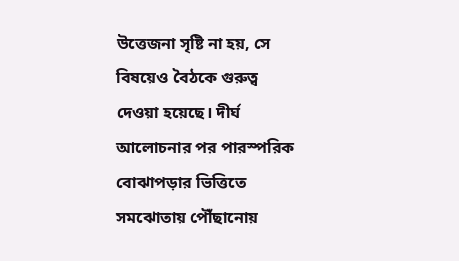উত্তেজনা সৃষ্টি না হয়, সে বিষয়েও বৈঠকে গুরুত্ব দেওয়া হয়েছে। দীর্ঘ আলোচনার পর পারস্পরিক বোঝাপড়ার ভিত্তিতে সমঝোতায় পৌঁছানোয়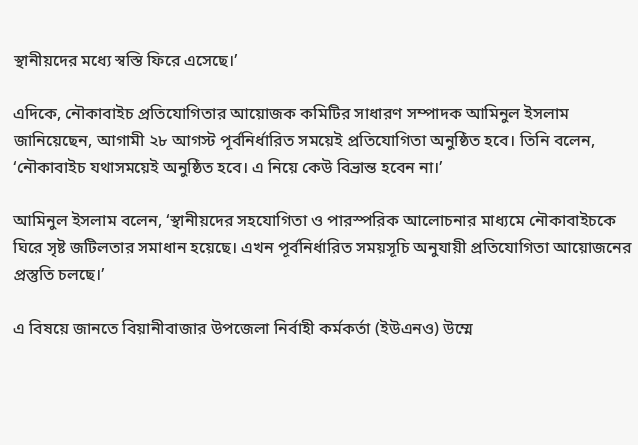স্থানীয়দের মধ্যে স্বস্তি ফিরে এসেছে।’

এদিকে, নৌকাবাইচ প্রতিযোগিতার আয়োজক কমিটির সাধারণ সম্পাদক আমিনুল ইসলাম জানিয়েছেন, আগামী ২৮ আগস্ট পূর্বনির্ধারিত সময়েই প্রতিযোগিতা অনুষ্ঠিত হবে। তিনি বলেন, ‘নৌকাবাইচ যথাসময়েই অনুষ্ঠিত হবে। এ নিয়ে কেউ বিভ্রান্ত হবেন না।’

আমিনুল ইসলাম বলেন, ‘স্থানীয়দের সহযোগিতা ও পারস্পরিক আলোচনার মাধ্যমে নৌকাবাইচকে ঘিরে সৃষ্ট জটিলতার সমাধান হয়েছে। এখন পূর্বনির্ধারিত সময়সূচি অনুযায়ী প্রতিযোগিতা আয়োজনের প্রস্তুতি চলছে।’

এ বিষয়ে জানতে বিয়ানীবাজার উপজেলা নির্বাহী কর্মকর্তা (ইউএনও) উম্মে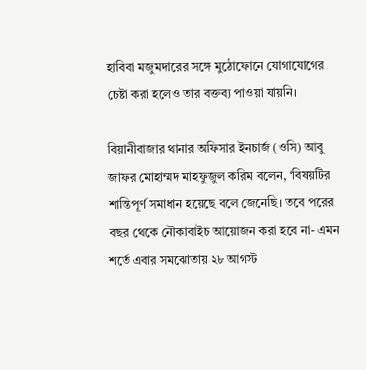হাবিবা মজুমদারের সঙ্গে মুঠোফোনে যোগাযোগের চেষ্টা করা হলেও তার বক্তব্য পাওয়া যায়নি।

বিয়ানীবাজার থানার অফিসার ইনচার্জ (ওসি) আবু জাফর মোহাম্মদ মাহফুজুল করিম বলেন, ‘বিষয়টির শান্তিপূর্ণ সমাধান হয়েছে বলে জেনেছি। তবে পরের বছর থেকে নৌকাবাইচ আয়োজন করা হবে না- এমন শর্তে এবার সমঝোতায় ২৮ আগস্ট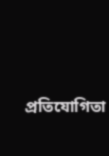প্রতিযোগিতা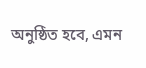অনুষ্ঠিত হবে, এমন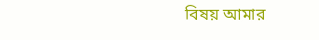বিষয় আমার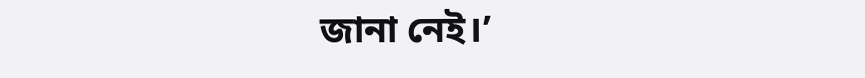জানা নেই।’